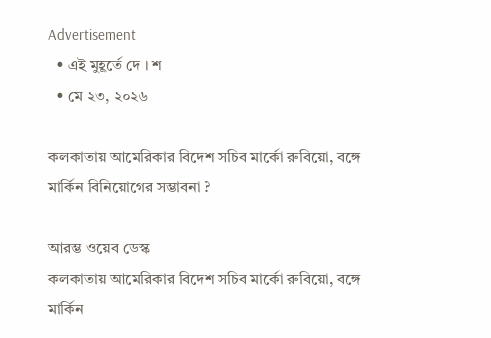Advertisement
  • এই মুহূর্তে দে । শ
  • মে ২৩, ২০২৬

কলকাতায় আমেরিকার বিদেশ সচিব মার্কো রুবিয়ো, বঙ্গে মার্কিন বিনিয়োগের সম্ভাবনা ?

আরম্ভ ওয়েব ডেস্ক
কলকাতায় আমেরিকার বিদেশ সচিব মার্কো রুবিয়ো, বঙ্গে মার্কিন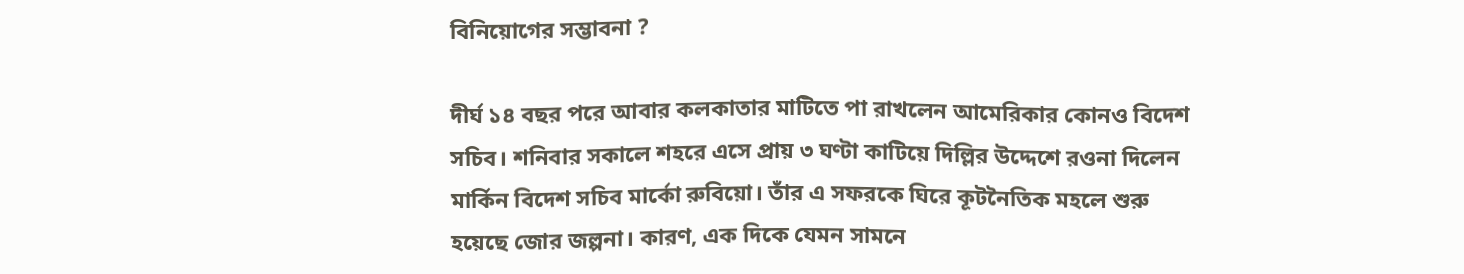বিনিয়োগের সম্ভাবনা ?

দীর্ঘ ১৪ বছর পরে আবার কলকাতার মাটিতে পা রাখলেন আমেরিকার কোনও বিদেশ সচিব। শনিবার সকালে শহরে এসে প্রায় ৩ ঘণ্টা কাটিয়ে দিল্লির উদ্দেশে রওনা দিলেন মার্কিন বিদেশ সচিব মার্কো রুবিয়ো। তাঁর এ সফরকে ঘিরে কূটনৈতিক মহলে শুরু হয়েছে জোর জল্পনা। কারণ, এক দিকে যেমন সামনে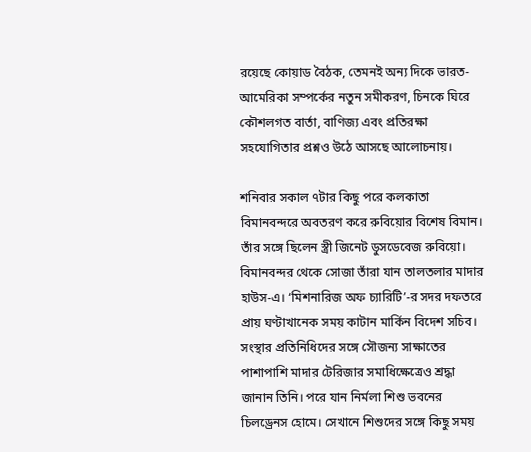রয়েছে কোয়াড বৈঠক, তেমনই অন্য দিকে ভারত-আমেরিকা সম্পর্কের নতুন সমীকরণ, চিনকে ঘিরে কৌশলগত বার্তা, বাণিজ্য এবং প্রতিরক্ষা সহযোগিতার প্রশ্নও উঠে আসছে আলোচনায়।

শনিবার সকাল ৭টার কিছু পরে কলকাতা বিমানবন্দরে অবতরণ করে রুবিয়োর বিশেষ বিমান। তাঁর সঙ্গে ছিলেন স্ত্রী জিনেট ডুসডেবেজ রুবিয়ো। বিমানবন্দর থেকে সোজা তাঁরা যান তালতলার মাদার হাউস-এ। ‘মিশনারিজ অফ চ্যারিটি’-র সদর দফতরে প্রায় ঘণ্টাখানেক সময় কাটান মার্কিন বিদেশ সচিব। সংস্থার প্রতিনিধিদের সঙ্গে সৌজন্য সাক্ষাতের পাশাপাশি মাদার টেরিজার সমাধিক্ষেত্রেও শ্রদ্ধা জানান তিনি। পরে যান নির্মলা শিশু ভবনের চিলড্রেনস হোমে। সেখানে শিশুদের সঙ্গে কিছু সময়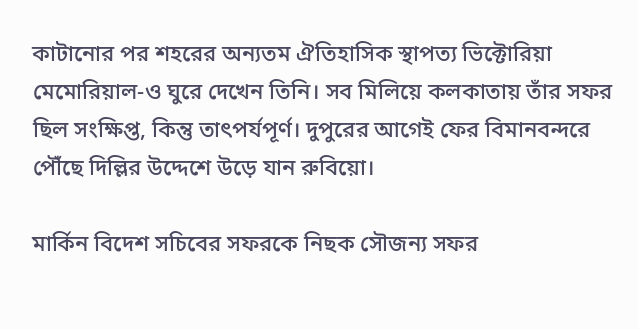কাটানোর পর শহরের অন্যতম ঐতিহাসিক স্থাপত্য ভিক্টোরিয়া মেমোরিয়াল-ও ঘুরে দেখেন তিনি। সব মিলিয়ে কলকাতায় তাঁর সফর ছিল সংক্ষিপ্ত, কিন্তু তাৎপর্যপূর্ণ। দুপুরের আগেই ফের বিমানবন্দরে পৌঁছে দিল্লির উদ্দেশে উড়ে যান রুবিয়ো।

মার্কিন বিদেশ সচিবের সফরকে নিছক সৌজন্য সফর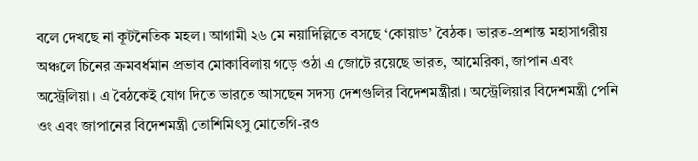বলে দেখছে না কূটনৈতিক মহল। আগামী ২৬ মে নয়াদিল্লিতে বসছে ‘কোয়াড’ বৈঠক। ভারত-প্রশান্ত মহাসাগরীয় অঞ্চলে চিনের ক্রমবর্ধমান প্রভাব মোকাবিলায় গড়ে ওঠা এ জোটে রয়েছে ভারত, আমেরিকা, জাপান এবং অস্ট্রেলিয়া। এ বৈঠকেই যোগ দিতে ভারতে আসছেন সদস্য দেশগুলির বিদেশমন্ত্রীরা। অস্ট্রেলিয়ার বিদেশমন্ত্রী পেনি ওং এবং জাপানের বিদেশমন্ত্রী তোশিমিৎসু মোতেগি-রও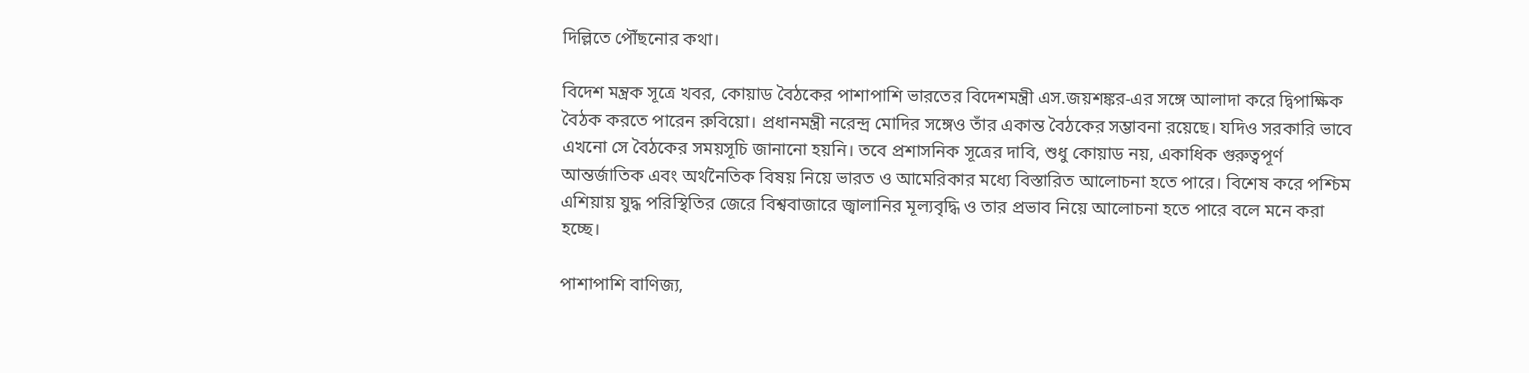দিল্লিতে পৌঁছনোর কথা।

বিদেশ মন্ত্রক সূত্রে খবর, কোয়াড বৈঠকের পাশাপাশি ভারতের বিদেশমন্ত্রী এস.জয়শঙ্কর-এর সঙ্গে আলাদা করে দ্বিপাক্ষিক বৈঠক করতে পারেন রুবিয়ো। প্রধানমন্ত্রী নরেন্দ্র মোদির সঙ্গেও তাঁর একান্ত বৈঠকের সম্ভাবনা রয়েছে। যদিও সরকারি ভাবে এখনো সে বৈঠকের সময়সূচি জানানো হয়নি। তবে প্রশাসনিক সূত্রের দাবি, শুধু কোয়াড নয়, একাধিক গুরুত্বপূর্ণ আন্তর্জাতিক এবং অর্থনৈতিক বিষয় নিয়ে ভারত ও আমেরিকার মধ্যে বিস্তারিত আলোচনা হতে পারে। বিশেষ করে পশ্চিম এশিয়ায় যুদ্ধ পরিস্থিতির জেরে বিশ্ববাজারে জ্বালানির মূল্যবৃদ্ধি ও তার প্রভাব নিয়ে আলোচনা হতে পারে বলে মনে করা হচ্ছে।

পাশাপাশি বাণিজ্য,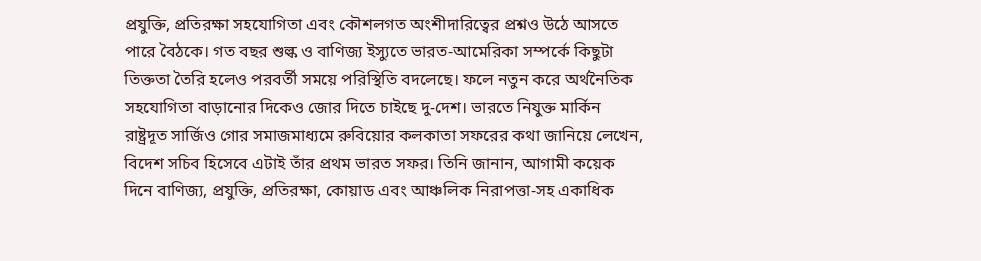প্রযুক্তি, প্রতিরক্ষা সহযোগিতা এবং কৌশলগত অংশীদারিত্বের প্রশ্নও উঠে আসতে পারে বৈঠকে। গত বছর শুল্ক ও বাণিজ্য ইস্যুতে ভারত-আমেরিকা সম্পর্কে কিছুটা তিক্ততা তৈরি হলেও পরবর্তী সময়ে পরিস্থিতি বদলেছে। ফলে নতুন করে অর্থনৈতিক সহযোগিতা বাড়ানোর দিকেও জোর দিতে চাইছে দু-দেশ। ভারতে নিযুক্ত মার্কিন রাষ্ট্রদূত সার্জিও গোর সমাজমাধ্যমে রুবিয়োর কলকাতা সফরের কথা জানিয়ে লেখেন, বিদেশ সচিব হিসেবে এটাই তাঁর প্রথম ভারত সফর। তিনি জানান, আগামী কয়েক দিনে বাণিজ্য, প্রযুক্তি, প্রতিরক্ষা, কোয়াড এবং আঞ্চলিক নিরাপত্তা-সহ একাধিক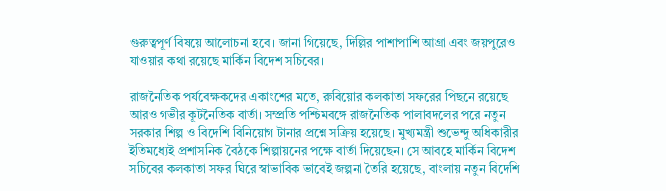গুরুত্বপূর্ণ বিষয়ে আলোচনা হবে। জানা গিয়েছে, দিল্লির পাশাপাশি আগ্রা এবং জয়পুরেও যাওয়ার কথা রয়েছে মার্কিন বিদেশ সচিবের।

রাজনৈতিক পর্যবেক্ষকদের একাংশের মতে, রুবিয়োর কলকাতা সফরের পিছনে রয়েছে আরও গভীর কূটনৈতিক বার্তা। সম্প্রতি পশ্চিমবঙ্গে রাজনৈতিক পালাবদলের পরে নতুন সরকার শিল্প ও বিদেশি বিনিয়োগ টানার প্রশ্নে সক্রিয় হয়েছে। মুখ্যমন্ত্রী শুভেন্দু অধিকারীর ইতিমধ্যেই প্রশাসনিক বৈঠকে শিল্পায়নের পক্ষে বার্তা দিয়েছেন। সে আবহে মার্কিন বিদেশ সচিবের কলকাতা সফর ঘিরে স্বাভাবিক ভাবেই জল্পনা তৈরি হয়েছে, বাংলায় নতুন বিদেশি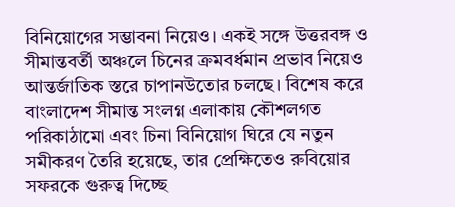বিনিয়োগের সম্ভাবনা নিয়েও। একই সঙ্গে উত্তরবঙ্গ ও সীমান্তবর্তী অঞ্চলে চিনের ক্রমবর্ধমান প্রভাব নিয়েও আন্তর্জাতিক স্তরে চাপানউতোর চলছে। বিশেষ করে বাংলাদেশ সীমান্ত সংলগ্ন এলাকায় কৌশলগত পরিকাঠামো এবং চিনা বিনিয়োগ ঘিরে যে নতুন সমীকরণ তৈরি হয়েছে, তার প্রেক্ষিতেও রুবিয়োর সফরকে গুরুত্ব দিচ্ছে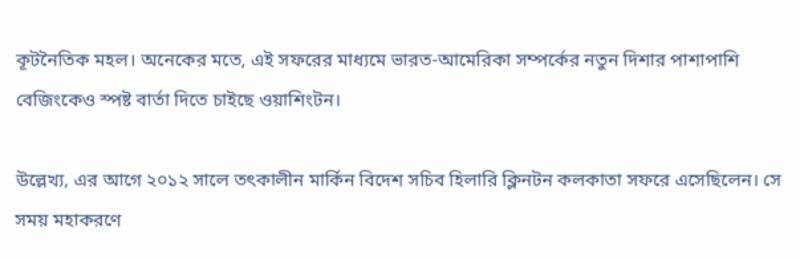কূটনৈতিক মহল। অনেকের মতে, এই সফরের মাধ্যমে ভারত-আমেরিকা সম্পর্কের নতুন দিশার পাশাপাশি বেজিংকেও স্পষ্ট বার্তা দিতে চাইছে ওয়াশিংটন।

উল্লেখ্য, এর আগে ২০১২ সালে তৎকালীন মার্কিন বিদেশ সচিব হিলারি ক্লিনটন কলকাতা সফরে এসেছিলেন। সে সময় মহাকরণে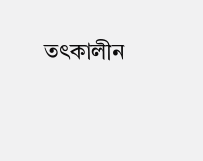তৎকালীন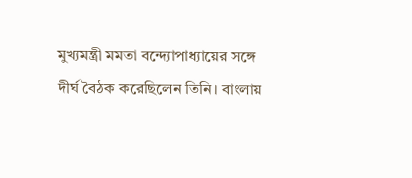মুখ্যমন্ত্রী মমতা বন্দ্যোপাধ্যায়ের সঙ্গে দীর্ঘ বৈঠক করেছিলেন তিনি। বাংলায়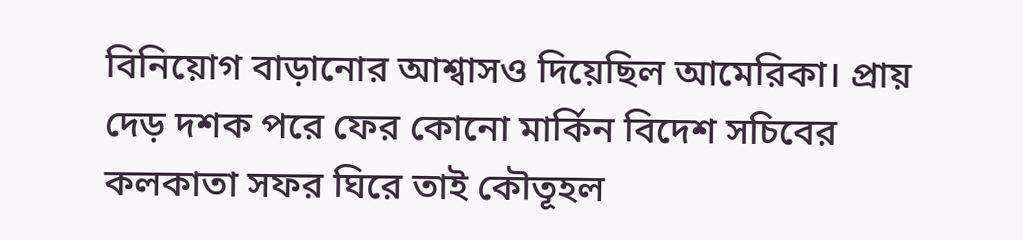বিনিয়োগ বাড়ানোর আশ্বাসও দিয়েছিল আমেরিকা। প্রায় দেড় দশক পরে ফের কোনো মার্কিন বিদেশ সচিবের কলকাতা সফর ঘিরে তাই কৌতূহল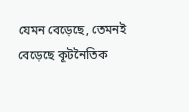যেমন বেড়েছে, তেমনই বেড়েছে কূটনৈতিক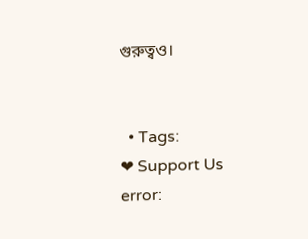গুরুত্বও।


  • Tags:
❤ Support Us
error: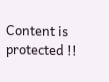Content is protected !!